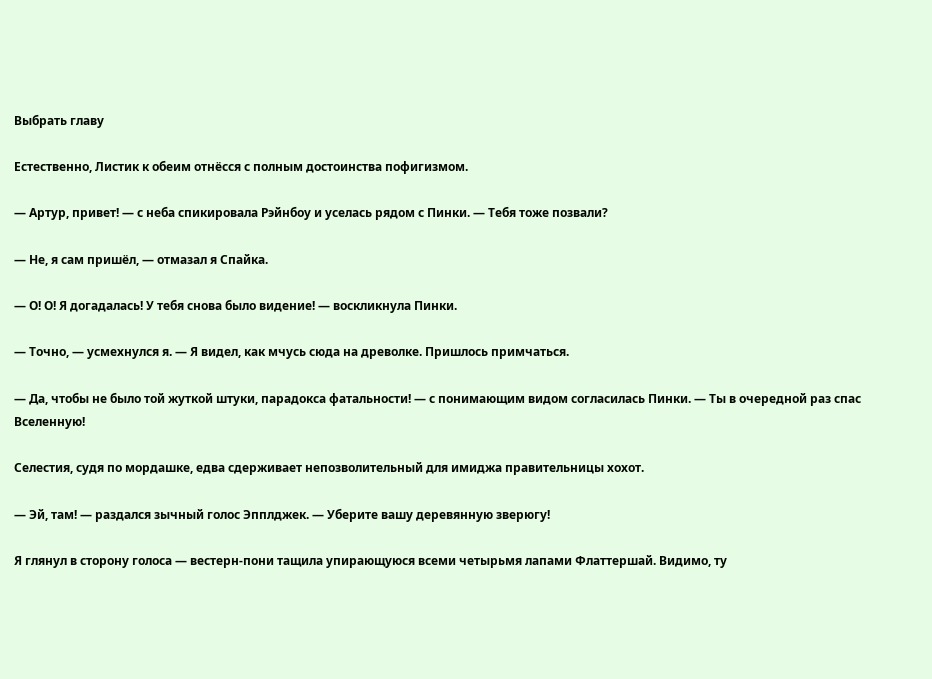Выбрать главу

Естественно, Листик к обеим отнёсся с полным достоинства пофигизмом.

— Артур, привет! — с неба спикировала Рэйнбоу и уселась рядом с Пинки. — Тебя тоже позвали?

— Не, я сам пришёл, — отмазал я Спайка.

— О! О! Я догадалась! У тебя снова было видение! — воскликнула Пинки.

— Точно, — усмехнулся я. — Я видел, как мчусь сюда на древолке. Пришлось примчаться.

— Да, чтобы не было той жуткой штуки, парадокса фатальности! — с понимающим видом согласилась Пинки. — Ты в очередной раз спас Вселенную!

Селестия, судя по мордашке, едва сдерживает непозволительный для имиджа правительницы хохот.

— Эй, там! — раздался зычный голос Эпплджек. — Уберите вашу деревянную зверюгу!

Я глянул в сторону голоса — вестерн-пони тащила упирающуюся всеми четырьмя лапами Флаттершай. Видимо, ту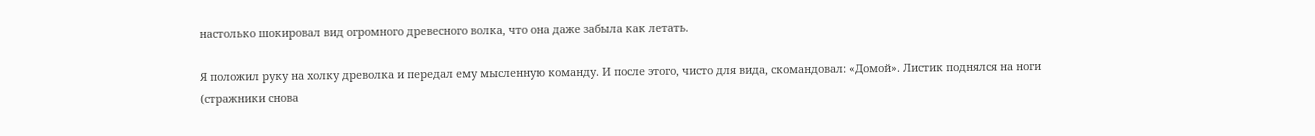настолько шокировал вид огромного древесного волка, что она даже забыла как летать.

Я положил руку на холку древолка и передал ему мысленную команду. И после этого, чисто для вида, скомандовал: «Домой». Листик поднялся на ноги (стражники снова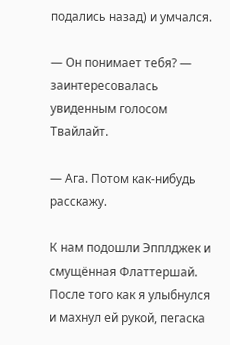подались назад) и умчался.

— Он понимает тебя? — заинтересовалась увиденным голосом Твайлайт.

— Ага. Потом как-нибудь расскажу.

К нам подошли Эпплджек и смущённая Флаттершай. После того как я улыбнулся и махнул ей рукой, пегаска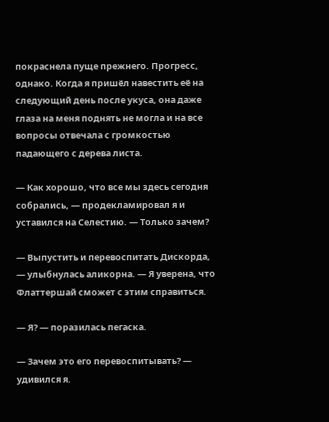покраснела пуще прежнего. Прогресс, однако. Когда я пришёл навестить её на следующий день после укуса, она даже глаза на меня поднять не могла и на все вопросы отвечала с громкостью падающего с дерева листа.

— Как хорошо, что все мы здесь сегодня собрались, — продекламировал я и уставился на Селестию. — Только зачем?

— Выпустить и перевоспитать Дискорда, — улыбнулась аликорна. — Я уверена, что Флаттершай сможет с этим справиться.

— Я? — поразилась пегаска.

— Зачем это его перевоспитывать? — удивился я.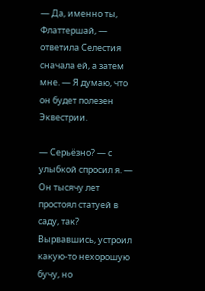— Да, именно ты, Флаттершай, — ответила Селестия сначала ей, а затем мне. — Я думаю, что он будет полезен Эквестрии.

— Серьёзно? — с улыбкой спросил я. — Он тысячу лет простоял статуей в саду, так? Вырвавшись, устроил какую-то нехорошую бучу, но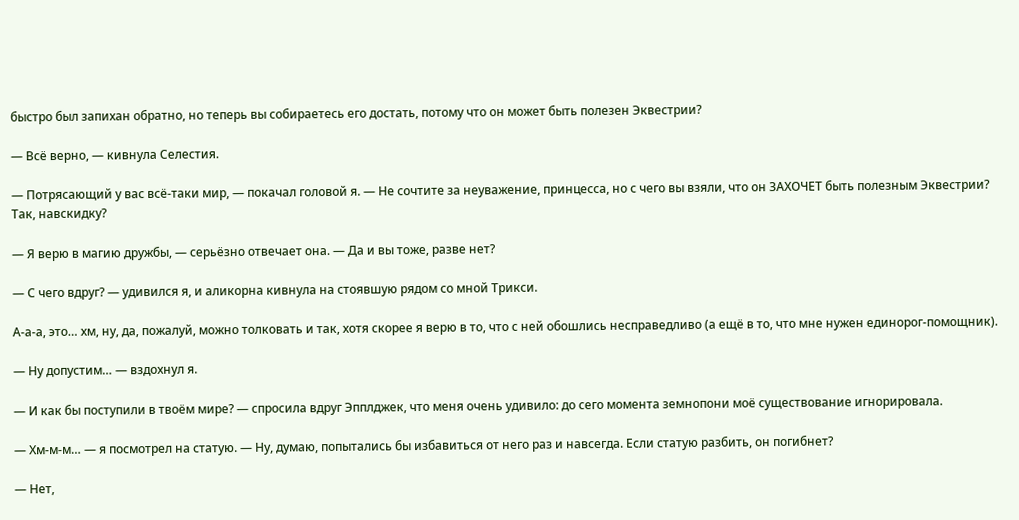быстро был запихан обратно, но теперь вы собираетесь его достать, потому что он может быть полезен Эквестрии?

— Всё верно, — кивнула Селестия.

— Потрясающий у вас всё-таки мир, — покачал головой я. — Не сочтите за неуважение, принцесса, но с чего вы взяли, что он ЗАХОЧЕТ быть полезным Эквестрии? Так, навскидку?

— Я верю в магию дружбы, — серьёзно отвечает она. — Да и вы тоже, разве нет?

— С чего вдруг? — удивился я, и аликорна кивнула на стоявшую рядом со мной Трикси.

А-а-а, это… хм, ну, да, пожалуй, можно толковать и так, хотя скорее я верю в то, что с ней обошлись несправедливо (а ещё в то, что мне нужен единорог-помощник).

— Ну допустим… — вздохнул я.

— И как бы поступили в твоём мире? — спросила вдруг Эпплджек, что меня очень удивило: до сего момента земнопони моё существование игнорировала.

— Хм-м-м… — я посмотрел на статую. — Ну, думаю, попытались бы избавиться от него раз и навсегда. Если статую разбить, он погибнет?

— Нет,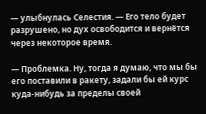— улыбнулась Селестия. — Его тело будет разрушено, но дух освободится и вернётся через некоторое время.

— Проблемка. Ну, тогда я думаю, что мы бы его поставили в ракету, задали бы ей курс куда-нибудь за пределы своей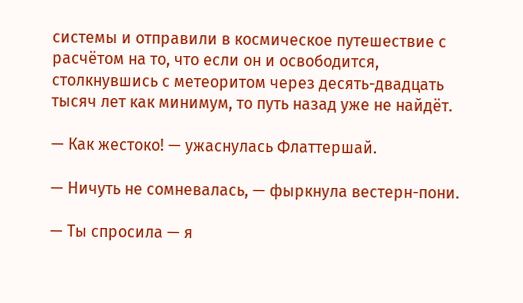системы и отправили в космическое путешествие с расчётом на то, что если он и освободится, столкнувшись с метеоритом через десять-двадцать тысяч лет как минимум, то путь назад уже не найдёт.

— Как жестоко! — ужаснулась Флаттершай.

— Ничуть не сомневалась, — фыркнула вестерн-пони.

— Ты спросила — я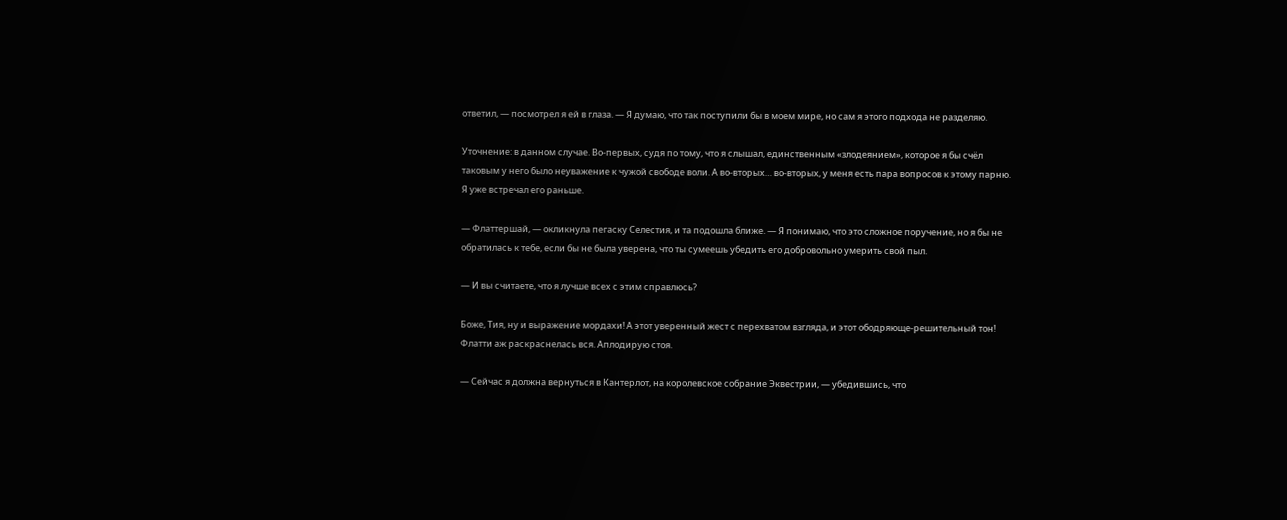ответил, — посмотрел я ей в глаза. — Я думаю, что так поступили бы в моем мире, но сам я этого подхода не разделяю.

Уточнение: в данном случае. Во-первых, судя по тому, что я слышал, единственным «злодеянием», которое я бы счёл таковым у него было неуважение к чужой свободе воли. А во-вторых… во-вторых, у меня есть пара вопросов к этому парню. Я уже встречал его раньше.

— Флаттершай, — окликнула пегаску Селестия, и та подошла ближе. — Я понимаю, что это сложное поручение, но я бы не обратилась к тебе, если бы не была уверена, что ты сумеешь убедить его добровольно умерить свой пыл.

— И вы считаете, что я лучше всех с этим справлюсь?

Боже, Тия, ну и выражение мордахи! А этот уверенный жест с перехватом взгляда, и этот ободряюще-решительный тон! Флатти аж раскраснелась вся. Аплодирую стоя.

— Сейчас я должна вернуться в Кантерлот, на королевское собрание Эквестрии, — убедившись, что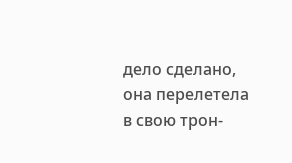дело сделано, она перелетела в свою трон-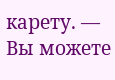карету. — Вы можете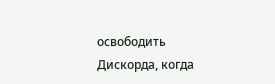освободить Дискорда, когда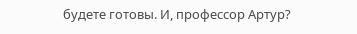будете готовы. И, профессор Артур?